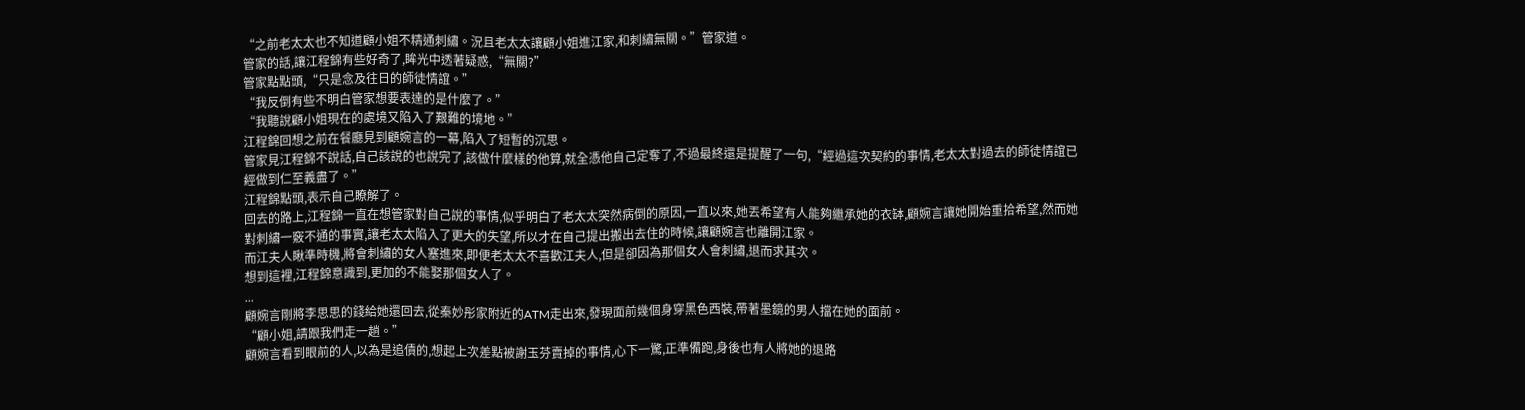“之前老太太也不知道顧小姐不精通刺繡。況且老太太讓顧小姐進江家,和刺繡無關。”管家道。
管家的話,讓江程錦有些好奇了,眸光中透著疑惑,“無關?”
管家點點頭,“只是念及往日的師徒情誼。”
“我反倒有些不明白管家想要表達的是什麼了。”
“我聽說顧小姐現在的處境又陷入了艱難的境地。”
江程錦回想之前在餐廳見到顧婉言的一幕,陷入了短暫的沉思。
管家見江程錦不說話,自己該說的也說完了,該做什麼樣的他算,就全憑他自己定奪了,不過最終還是提醒了一句,“經過這次契約的事情,老太太對過去的師徒情誼已經做到仁至義盡了。”
江程錦點頭,表示自己瞭解了。
回去的路上,江程錦一直在想管家對自己說的事情,似乎明白了老太太突然病倒的原因,一直以來,她丟希望有人能夠繼承她的衣缽,顧婉言讓她開始重拾希望,然而她對刺繡一竅不通的事實,讓老太太陷入了更大的失望,所以才在自己提出搬出去住的時候,讓顧婉言也離開江家。
而江夫人瞅準時機,將會刺繡的女人塞進來,即便老太太不喜歡江夫人,但是卻因為那個女人會刺繡,退而求其次。
想到這裡,江程錦意識到,更加的不能娶那個女人了。
...
顧婉言剛將李思思的錢給她還回去,從秦妙彤家附近的ATM走出來,發現面前幾個身穿黑色西裝,帶著墨鏡的男人擋在她的面前。
“顧小姐,請跟我們走一趟。”
顧婉言看到眼前的人,以為是追債的,想起上次差點被謝玉芬賣掉的事情,心下一驚,正準備跑,身後也有人將她的退路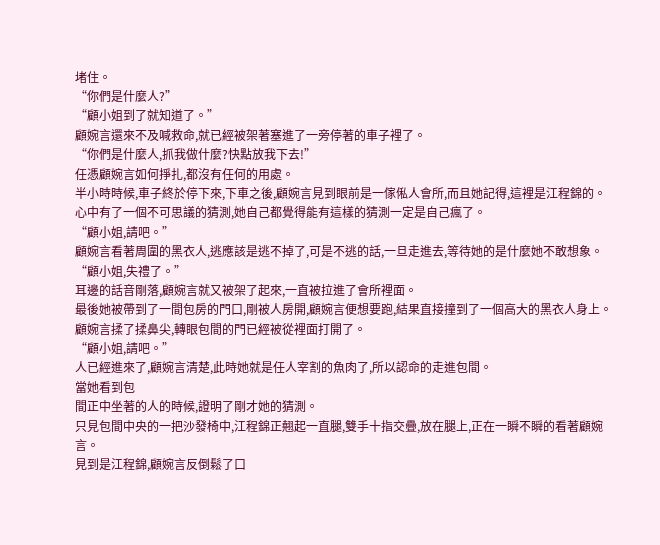堵住。
“你們是什麼人?”
“顧小姐到了就知道了。”
顧婉言還來不及喊救命,就已經被架著塞進了一旁停著的車子裡了。
“你們是什麼人,抓我做什麼?快點放我下去!”
任憑顧婉言如何掙扎,都沒有任何的用處。
半小時時候,車子終於停下來,下車之後,顧婉言見到眼前是一傢俬人會所,而且她記得,這裡是江程錦的。
心中有了一個不可思議的猜測,她自己都覺得能有這樣的猜測一定是自己瘋了。
“顧小姐,請吧。”
顧婉言看著周圍的黑衣人,逃應該是逃不掉了,可是不逃的話,一旦走進去,等待她的是什麼她不敢想象。
“顧小姐,失禮了。”
耳邊的話音剛落,顧婉言就又被架了起來,一直被拉進了會所裡面。
最後她被帶到了一間包房的門口,剛被人房開,顧婉言便想要跑,結果直接撞到了一個高大的黑衣人身上。
顧婉言揉了揉鼻尖,轉眼包間的門已經被從裡面打開了。
“顧小姐,請吧。”
人已經進來了,顧婉言清楚,此時她就是任人宰割的魚肉了,所以認命的走進包間。
當她看到包
間正中坐著的人的時候,證明了剛才她的猜測。
只見包間中央的一把沙發椅中,江程錦正翹起一直腿,雙手十指交疊,放在腿上,正在一瞬不瞬的看著顧婉言。
見到是江程錦,顧婉言反倒鬆了口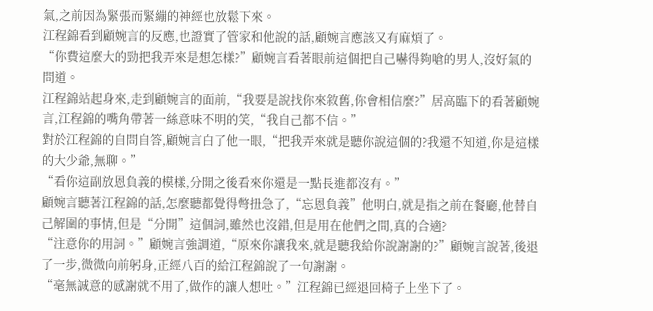氣,之前因為緊張而緊繃的神經也放鬆下來。
江程錦看到顧婉言的反應,也證實了管家和他說的話,顧婉言應該又有麻煩了。
“你費這麼大的勁把我弄來是想怎樣?”顧婉言看著眼前這個把自己嚇得夠嗆的男人,沒好氣的問道。
江程錦站起身來,走到顧婉言的面前,“我要是說找你來敘舊,你會相信麼?”居高臨下的看著顧婉言,江程錦的嘴角帶著一絲意味不明的笑,“我自己都不信。”
對於江程錦的自問自答,顧婉言白了他一眼,“把我弄來就是聽你說這個的?我還不知道,你是這樣的大少爺,無聊。”
“看你這副放恩負義的模樣,分開之後看來你還是一點長進都沒有。”
顧婉言聽著江程錦的話,怎麼聽都覺得彆扭急了,“忘恩負義”他明白,就是指之前在餐廳,他替自己解圍的事情,但是“分開”這個詞,雖然也沒錯,但是用在他們之間,真的合適?
“注意你的用詞。”顧婉言強調道,“原來你讓我來,就是聽我給你說謝謝的?”顧婉言說著,後退了一步,微微向前躬身,正經八百的給江程錦說了一句謝謝。
“毫無誠意的感謝就不用了,做作的讓人想吐。”江程錦已經退回椅子上坐下了。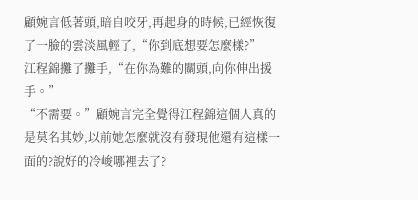顧婉言低著頭,暗自咬牙,再起身的時候,已經恢復了一臉的雲淡風輕了,“你到底想要怎麼樣?”
江程錦攤了攤手,“在你為難的關頭,向你伸出援手。”
“不需要。”顧婉言完全覺得江程錦這個人真的是莫名其妙,以前她怎麼就沒有發現他還有這樣一面的?說好的冷峻哪裡去了?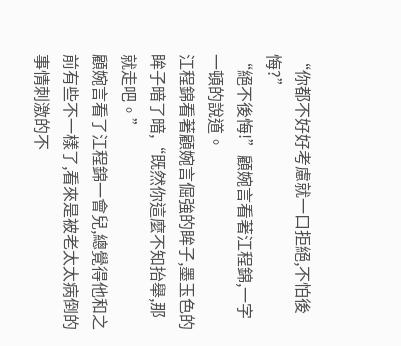“你都不好好考慮就一口拒絕,不怕後悔?”
“絕不後悔!”顧婉言看著江程錦,一字一頓的說道。
江程錦看著顧婉言倔強的眸子,墨玉色的眸子暗了暗,“既然你這麼不知抬舉,那就走吧。”
顧婉言看了江程錦一會兒,總覺得他和之前有些不一樣了,看來是被老太太病倒的事情刺激的不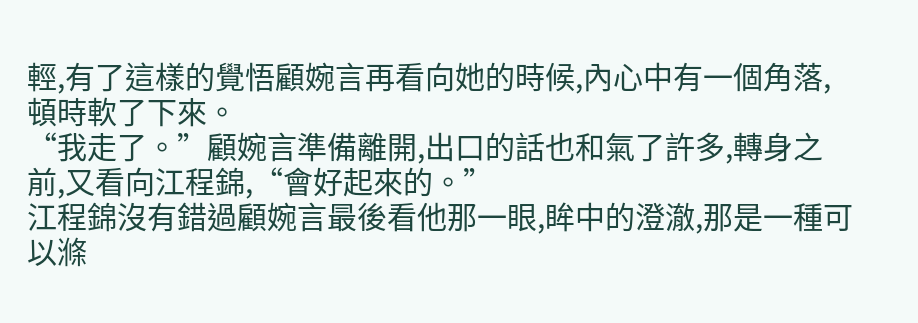輕,有了這樣的覺悟顧婉言再看向她的時候,內心中有一個角落,頓時軟了下來。
“我走了。”顧婉言準備離開,出口的話也和氣了許多,轉身之前,又看向江程錦,“會好起來的。”
江程錦沒有錯過顧婉言最後看他那一眼,眸中的澄澈,那是一種可以滌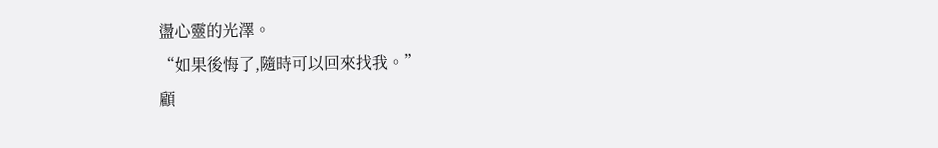盪心靈的光澤。
“如果後悔了,隨時可以回來找我。”
顧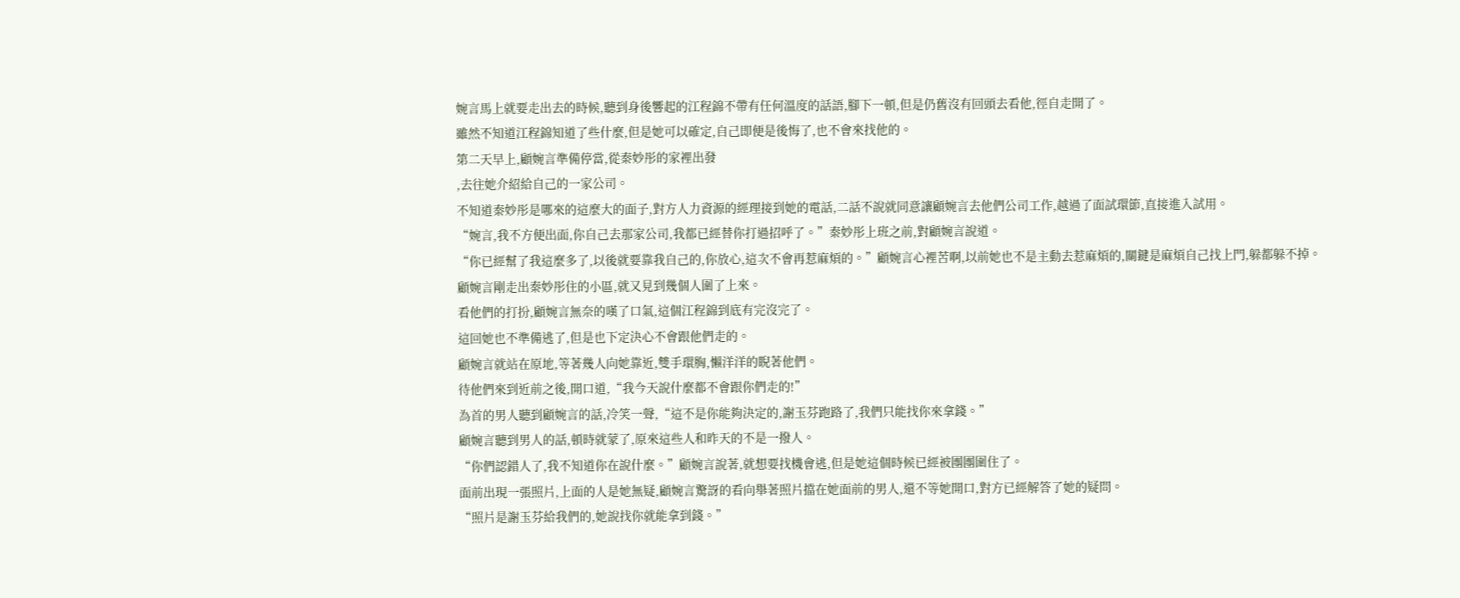婉言馬上就要走出去的時候,聽到身後響起的江程錦不帶有任何溫度的話語,腳下一頓,但是仍舊沒有回頭去看他,徑自走開了。
雖然不知道江程錦知道了些什麼,但是她可以確定,自己即便是後悔了,也不會來找他的。
第二天早上,顧婉言準備停當,從秦妙彤的家裡出發
,去往她介紹給自己的一家公司。
不知道秦妙彤是哪來的這麼大的面子,對方人力資源的經理接到她的電話,二話不說就同意讓顧婉言去他們公司工作,越過了面試環節,直接進入試用。
“婉言,我不方便出面,你自己去那家公司,我都已經替你打過招呼了。”秦妙彤上班之前,對顧婉言說道。
“你已經幫了我這麼多了,以後就要靠我自己的,你放心,這次不會再惹麻煩的。”顧婉言心裡苦啊,以前她也不是主動去惹麻煩的,關鍵是麻煩自己找上門,躲都躲不掉。
顧婉言剛走出秦妙彤住的小區,就又見到幾個人圍了上來。
看他們的打扮,顧婉言無奈的嘆了口氣,這個江程錦到底有完沒完了。
這回她也不準備逃了,但是也下定決心不會跟他們走的。
顧婉言就站在原地,等著幾人向她靠近,雙手環胸,懶洋洋的睨著他們。
待他們來到近前之後,開口道,“我今天說什麼都不會跟你們走的!”
為首的男人聽到顧婉言的話,冷笑一聲,“這不是你能夠決定的,謝玉芬跑路了,我們只能找你來拿錢。”
顧婉言聽到男人的話,頓時就蒙了,原來這些人和昨天的不是一撥人。
“你們認錯人了,我不知道你在說什麼。”顧婉言說著,就想要找機會逃,但是她這個時候已經被團團圍住了。
面前出現一張照片,上面的人是她無疑,顧婉言驚訝的看向舉著照片擋在她面前的男人,還不等她開口,對方已經解答了她的疑問。
“照片是謝玉芬給我們的,她說找你就能拿到錢。”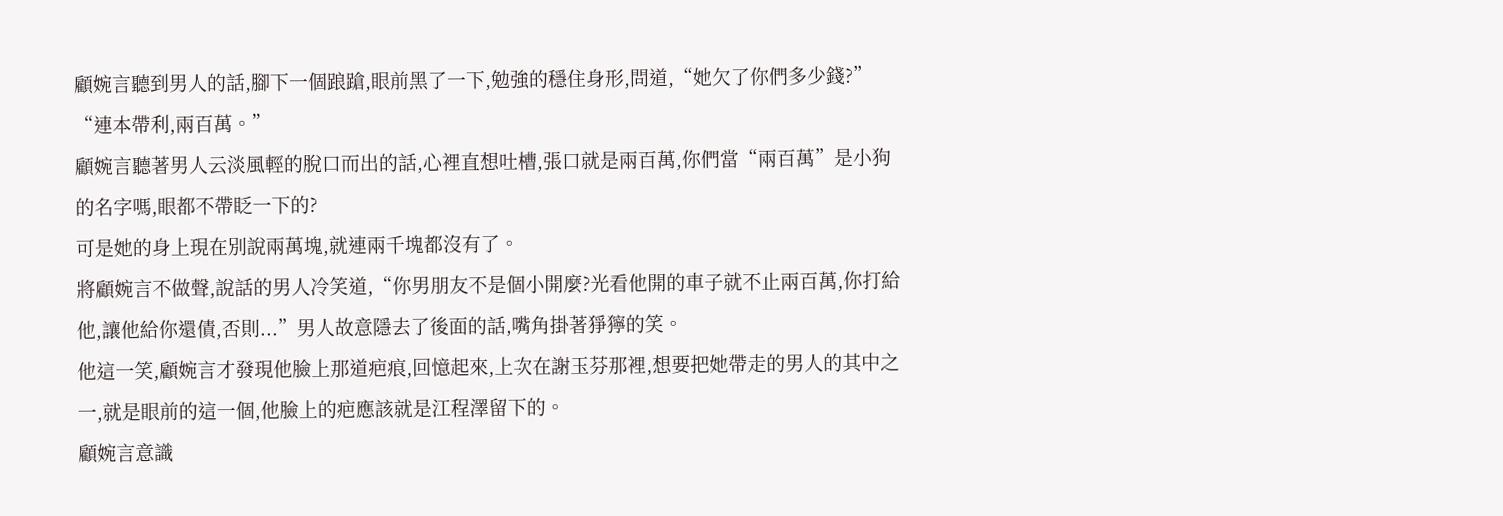顧婉言聽到男人的話,腳下一個踉蹌,眼前黑了一下,勉強的穩住身形,問道,“她欠了你們多少錢?”
“連本帶利,兩百萬。”
顧婉言聽著男人云淡風輕的脫口而出的話,心裡直想吐槽,張口就是兩百萬,你們當“兩百萬”是小狗的名字嗎,眼都不帶眨一下的?
可是她的身上現在別說兩萬塊,就連兩千塊都沒有了。
將顧婉言不做聲,說話的男人冷笑道,“你男朋友不是個小開麼?光看他開的車子就不止兩百萬,你打給他,讓他給你還債,否則...”男人故意隱去了後面的話,嘴角掛著猙獰的笑。
他這一笑,顧婉言才發現他臉上那道疤痕,回憶起來,上次在謝玉芬那裡,想要把她帶走的男人的其中之一,就是眼前的這一個,他臉上的疤應該就是江程澤留下的。
顧婉言意識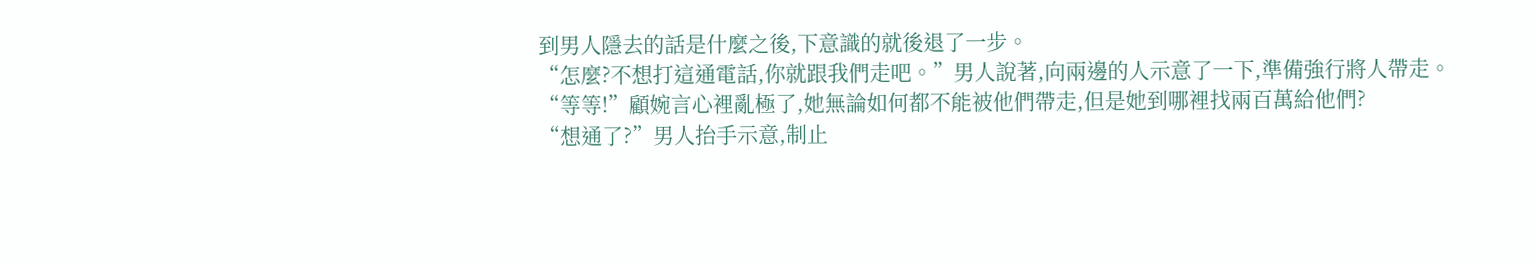到男人隱去的話是什麼之後,下意識的就後退了一步。
“怎麼?不想打這通電話,你就跟我們走吧。”男人說著,向兩邊的人示意了一下,準備強行將人帶走。
“等等!”顧婉言心裡亂極了,她無論如何都不能被他們帶走,但是她到哪裡找兩百萬給他們?
“想通了?”男人抬手示意,制止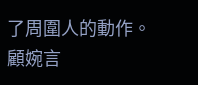了周圍人的動作。
顧婉言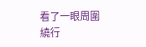看了一眼周圍繞行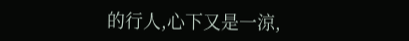的行人,心下又是一涼,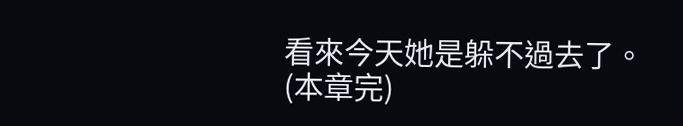看來今天她是躲不過去了。
(本章完)